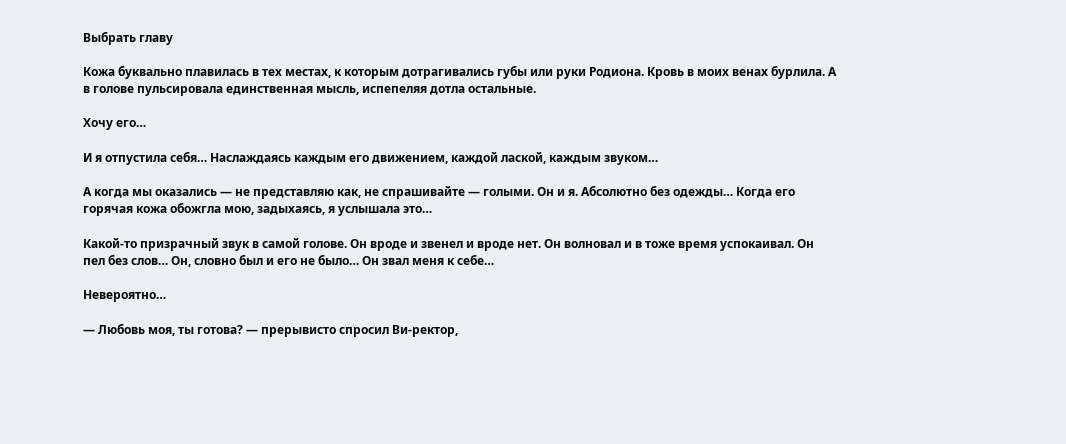Выбрать главу

Кожа буквально плавилась в тех местах, к которым дотрагивались губы или руки Родиона. Кровь в моих венах бурлила. А в голове пульсировала единственная мысль, испепеляя дотла остальные.

Хочу его…

И я отпустила себя… Наслаждаясь каждым его движением, каждой лаской, каждым звуком…

А когда мы оказались — не представляю как, не спрашивайте — голыми. Он и я. Абсолютно без одежды… Когда его горячая кожа обожгла мою, задыхаясь, я услышала это…

Какой-то призрачный звук в самой голове. Он вроде и звенел и вроде нет. Он волновал и в тоже время успокаивал. Он пел без слов… Он, словно был и его не было… Он звал меня к себе…

Невероятно…

— Любовь моя, ты готова? — прерывисто спросил Ви-ректор,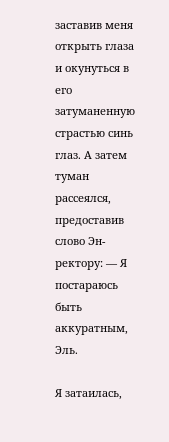заставив меня открыть глаза и окунуться в его затуманенную страстью синь глаз. А затем туман рассеялся, предоставив слово Эн-ректору: — Я постараюсь быть аккуратным, Эль.

Я затаилась,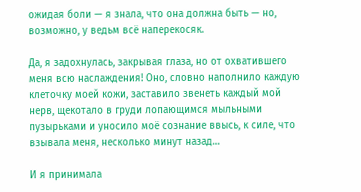ожидая боли — я знала, что она должна быть — но, возможно, у ведьм всё наперекосяк.

Да, я задохнулась, закрывая глаза, но от охватившего меня всю наслаждения! Оно, словно наполнило каждую клеточку моей кожи, заставило звенеть каждый мой нерв, щекотало в груди лопающимся мыльными пузырьками и уносило моё сознание ввысь, к силе, что взывала меня, несколько минут назад…

И я принимала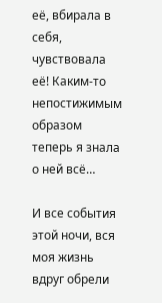её, вбирала в себя, чувствовала её! Каким-то непостижимым образом теперь я знала о ней всё…

И все события этой ночи, вся моя жизнь вдруг обрели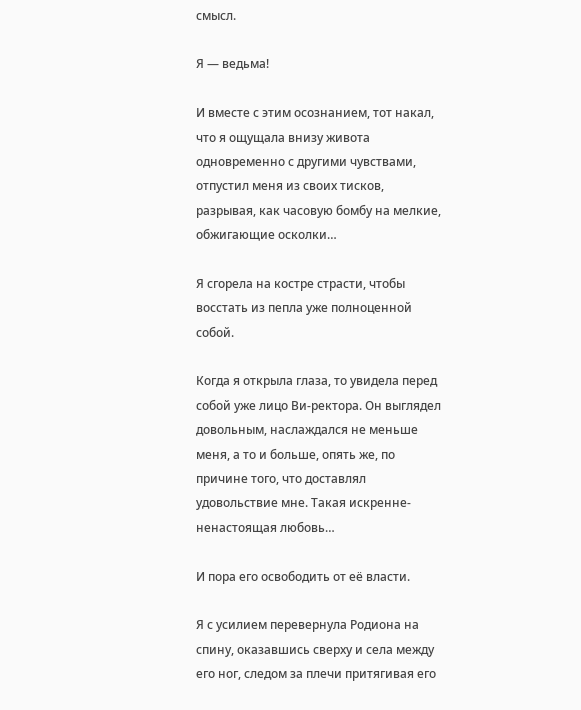смысл.

Я — ведьма!

И вместе с этим осознанием, тот накал, что я ощущала внизу живота одновременно с другими чувствами, отпустил меня из своих тисков, разрывая, как часовую бомбу на мелкие, обжигающие осколки…

Я сгорела на костре страсти, чтобы восстать из пепла уже полноценной собой.

Когда я открыла глаза, то увидела перед собой уже лицо Ви-ректора. Он выглядел довольным, наслаждался не меньше меня, а то и больше, опять же, по причине того, что доставлял удовольствие мне. Такая искренне-ненастоящая любовь…

И пора его освободить от её власти.

Я с усилием перевернула Родиона на спину, оказавшись сверху и села между его ног, следом за плечи притягивая его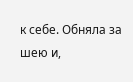к себе. Обняла за шею и,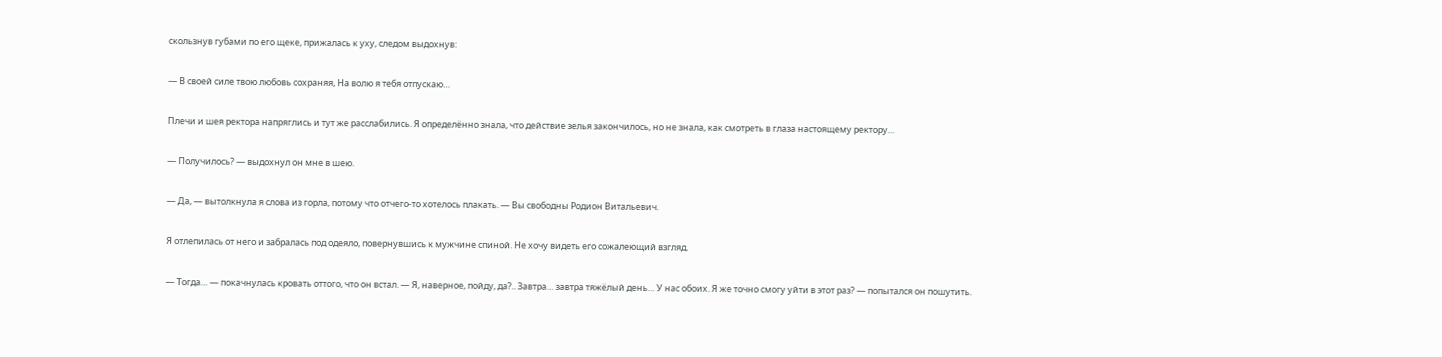скользнув губами по его щеке, прижалась к уху, следом выдохнув:

— В своей силе твою любовь сохраняя, На волю я тебя отпускаю…

Плечи и шея ректора напряглись и тут же расслабились. Я определённо знала, что действие зелья закончилось, но не знала, как смотреть в глаза настоящему ректору…

— Получилось? — выдохнул он мне в шею.

— Да, — вытолкнула я слова из горла, потому что отчего-то хотелось плакать. — Вы свободны Родион Витальевич.

Я отлепилась от него и забралась под одеяло, повернувшись к мужчине спиной. Не хочу видеть его сожалеющий взгляд.

— Тогда… — покачнулась кровать оттого, что он встал. — Я, наверное, пойду, да?.. Завтра… завтра тяжёлый день… У нас обоих. Я же точно смогу уйти в этот раз? — попытался он пошутить.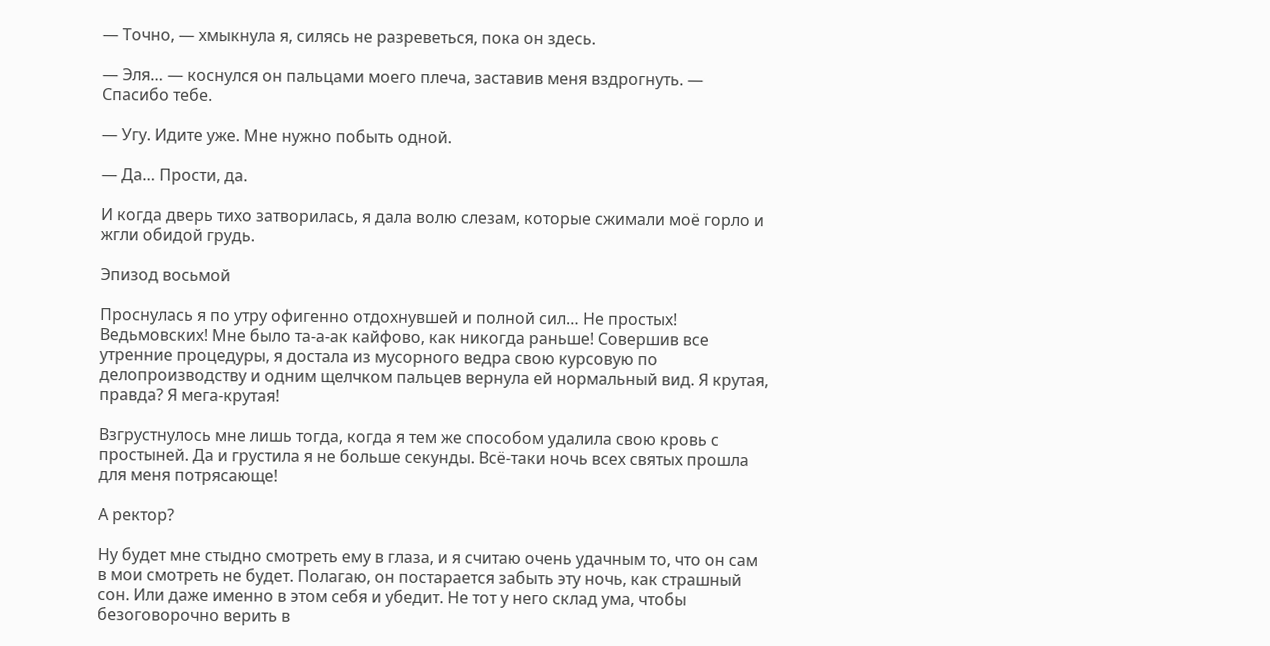— Точно, — хмыкнула я, силясь не разреветься, пока он здесь.

— Эля… — коснулся он пальцами моего плеча, заставив меня вздрогнуть. — Спасибо тебе.

— Угу. Идите уже. Мне нужно побыть одной.

— Да… Прости, да.

И когда дверь тихо затворилась, я дала волю слезам, которые сжимали моё горло и жгли обидой грудь.

Эпизод восьмой

Проснулась я по утру офигенно отдохнувшей и полной сил… Не простых! Ведьмовских! Мне было та-а-ак кайфово, как никогда раньше! Совершив все утренние процедуры, я достала из мусорного ведра свою курсовую по делопроизводству и одним щелчком пальцев вернула ей нормальный вид. Я крутая, правда? Я мега-крутая!

Взгрустнулось мне лишь тогда, когда я тем же способом удалила свою кровь с простыней. Да и грустила я не больше секунды. Всё-таки ночь всех святых прошла для меня потрясающе!

А ректор?

Ну будет мне стыдно смотреть ему в глаза, и я считаю очень удачным то, что он сам в мои смотреть не будет. Полагаю, он постарается забыть эту ночь, как страшный сон. Или даже именно в этом себя и убедит. Не тот у него склад ума, чтобы безоговорочно верить в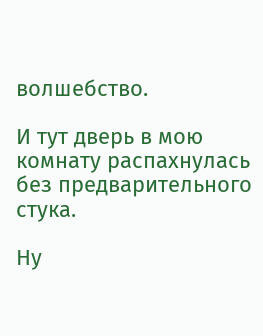волшебство.

И тут дверь в мою комнату распахнулась без предварительного стука.

Ну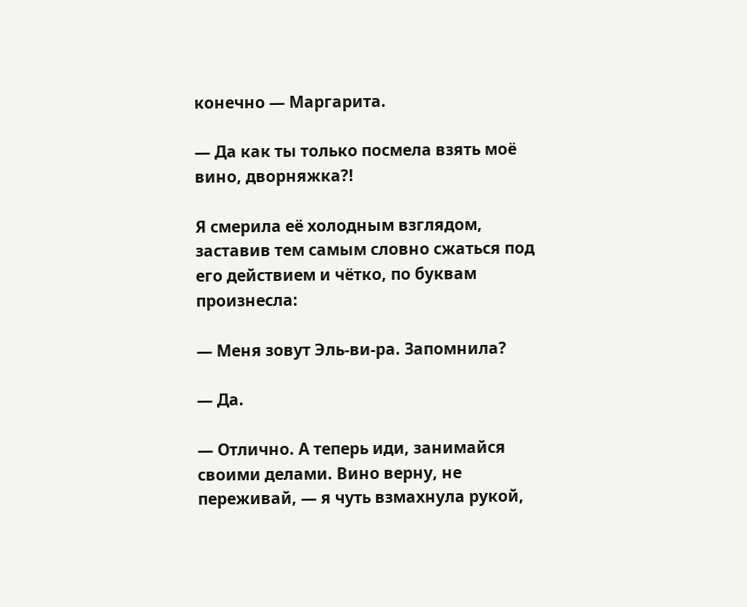конечно — Маргарита.

— Да как ты только посмела взять моё вино, дворняжка?!

Я смерила её холодным взглядом, заставив тем самым словно сжаться под его действием и чётко, по буквам произнесла:

— Меня зовут Эль-ви-ра. Запомнила?

— Да.

— Отлично. А теперь иди, занимайся своими делами. Вино верну, не переживай, — я чуть взмахнула рукой,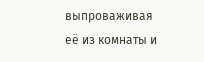выпроваживая её из комнаты и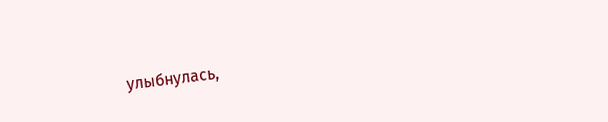улыбнулась,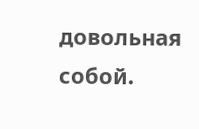довольная собой.